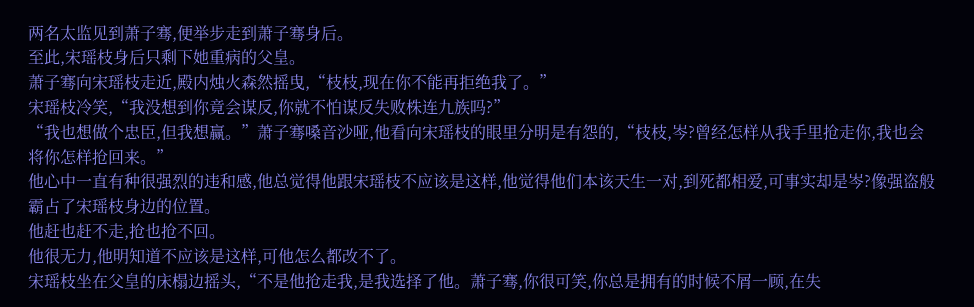两名太监见到萧子骞,便举步走到萧子骞身后。
至此,宋瑶枝身后只剩下她重病的父皇。
萧子骞向宋瑶枝走近,殿内烛火森然摇曳,“枝枝,现在你不能再拒绝我了。”
宋瑶枝冷笑,“我没想到你竟会谋反,你就不怕谋反失败株连九族吗?”
“我也想做个忠臣,但我想赢。”萧子骞嗓音沙哑,他看向宋瑶枝的眼里分明是有怨的,“枝枝,岑?曾经怎样从我手里抢走你,我也会将你怎样抢回来。”
他心中一直有种很强烈的违和感,他总觉得他跟宋瑶枝不应该是这样,他觉得他们本该天生一对,到死都相爱,可事实却是岑?像强盗般霸占了宋瑶枝身边的位置。
他赶也赶不走,抢也抢不回。
他很无力,他明知道不应该是这样,可他怎么都改不了。
宋瑶枝坐在父皇的床榻边摇头,“不是他抢走我,是我选择了他。萧子骞,你很可笑,你总是拥有的时候不屑一顾,在失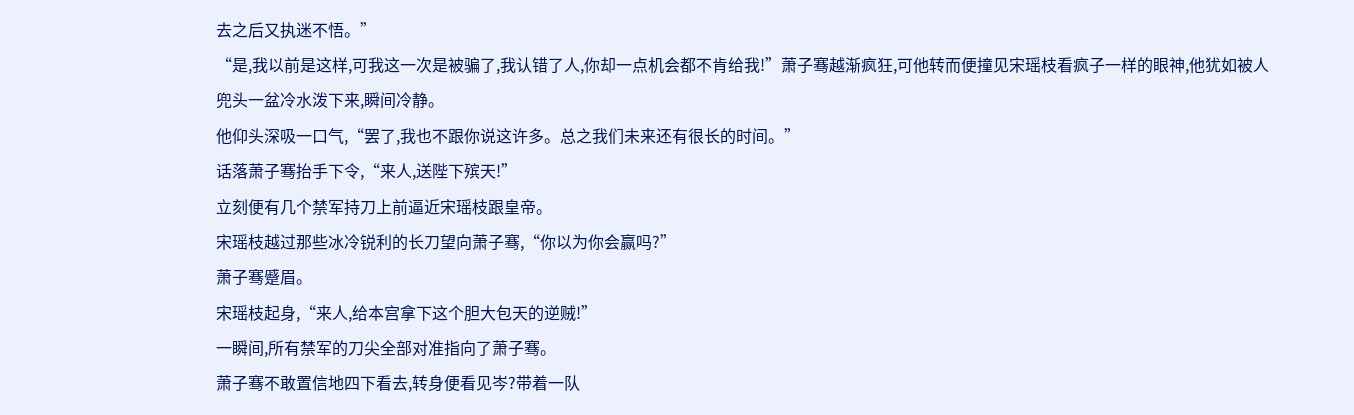去之后又执迷不悟。”
“是,我以前是这样,可我这一次是被骗了,我认错了人,你却一点机会都不肯给我!”萧子骞越渐疯狂,可他转而便撞见宋瑶枝看疯子一样的眼神,他犹如被人兜头一盆冷水泼下来,瞬间冷静。
他仰头深吸一口气,“罢了,我也不跟你说这许多。总之我们未来还有很长的时间。”
话落萧子骞抬手下令,“来人,送陛下殡天!”
立刻便有几个禁军持刀上前逼近宋瑶枝跟皇帝。
宋瑶枝越过那些冰冷锐利的长刀望向萧子骞,“你以为你会赢吗?”
萧子骞蹙眉。
宋瑶枝起身,“来人,给本宫拿下这个胆大包天的逆贼!”
一瞬间,所有禁军的刀尖全部对准指向了萧子骞。
萧子骞不敢置信地四下看去,转身便看见岑?带着一队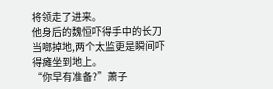将领走了进来。
他身后的魏恒吓得手中的长刀当啷掉地,两个太监更是瞬间吓得瘫坐到地上。
“你早有准备?”萧子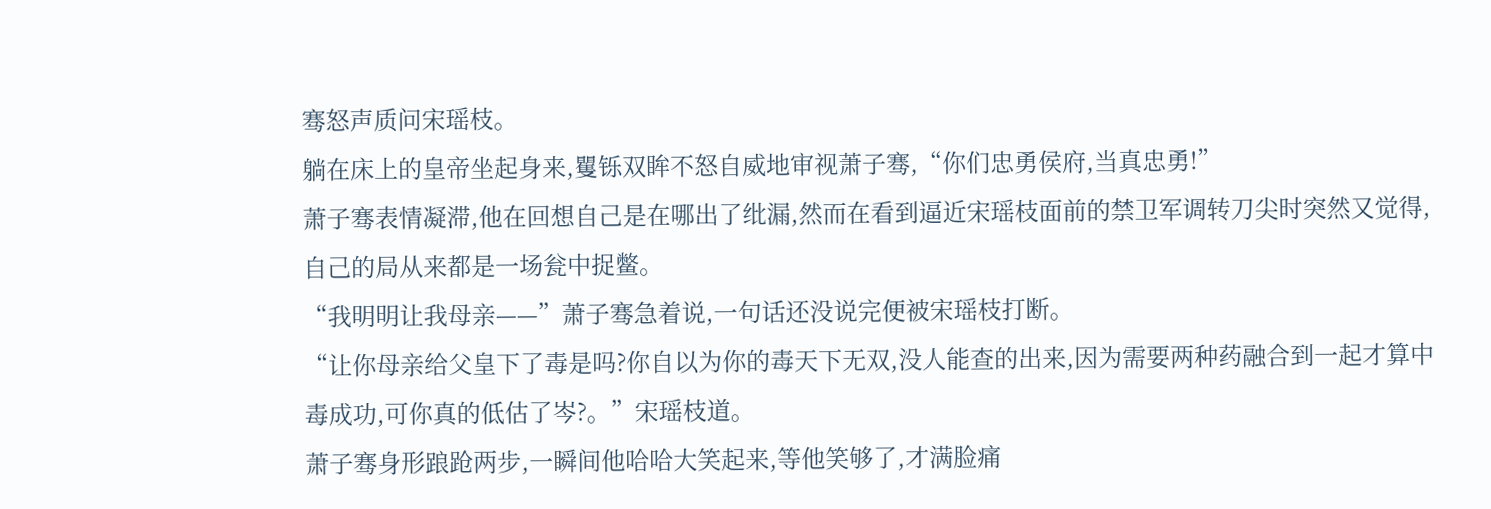骞怒声质问宋瑶枝。
躺在床上的皇帝坐起身来,矍铄双眸不怒自威地审视萧子骞,“你们忠勇侯府,当真忠勇!”
萧子骞表情凝滞,他在回想自己是在哪出了纰漏,然而在看到逼近宋瑶枝面前的禁卫军调转刀尖时突然又觉得,自己的局从来都是一场瓮中捉鳖。
“我明明让我母亲——”萧子骞急着说,一句话还没说完便被宋瑶枝打断。
“让你母亲给父皇下了毒是吗?你自以为你的毒天下无双,没人能查的出来,因为需要两种药融合到一起才算中毒成功,可你真的低估了岑?。”宋瑶枝道。
萧子骞身形踉跄两步,一瞬间他哈哈大笑起来,等他笑够了,才满脸痛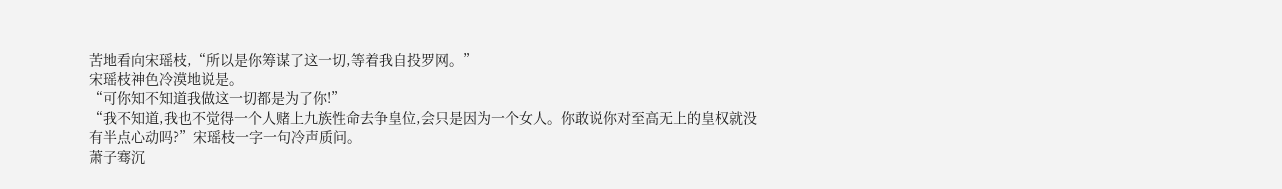苦地看向宋瑶枝,“所以是你筹谋了这一切,等着我自投罗网。”
宋瑶枝神色冷漠地说是。
“可你知不知道我做这一切都是为了你!”
“我不知道,我也不觉得一个人赌上九族性命去争皇位,会只是因为一个女人。你敢说你对至高无上的皇权就没有半点心动吗?”宋瑶枝一字一句冷声质问。
萧子骞沉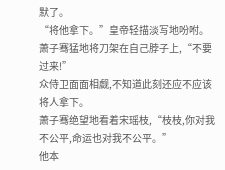默了。
“将他拿下。”皇帝轻描淡写地吩咐。
萧子骞猛地将刀架在自己脖子上,“不要过来!”
众侍卫面面相觑,不知道此刻还应不应该将人拿下。
萧子骞绝望地看着宋瑶枝,“枝枝,你对我不公平,命运也对我不公平。”
他本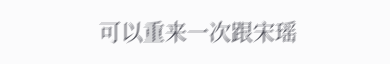可以重来一次跟宋瑶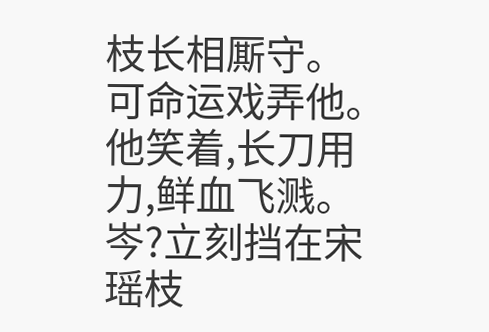枝长相厮守。
可命运戏弄他。
他笑着,长刀用力,鲜血飞溅。
岑?立刻挡在宋瑶枝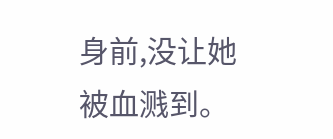身前,没让她被血溅到。